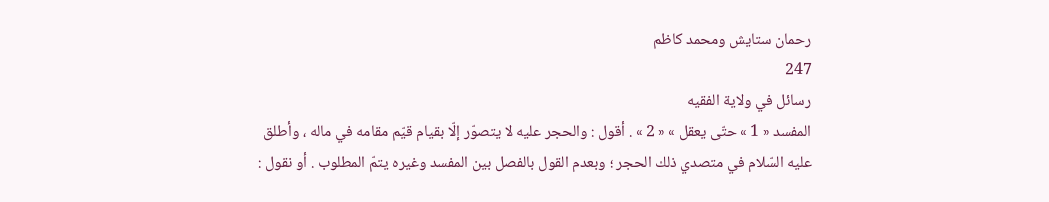رحمان ستايش ومحمد كاظم
247
رسائل في ولاية الفقيه
المفسد « 1 » حتّى يعقل » « 2 » . أقول : والحجر عليه لا يتصوّر إلّا بقيام قيّم مقامه في ماله ، وأطلق عليه السّلام في متصدي ذلك الحجر ؛ وبعدم القول بالفصل بين المفسد وغيره يتمّ المطلوب . أو نقول :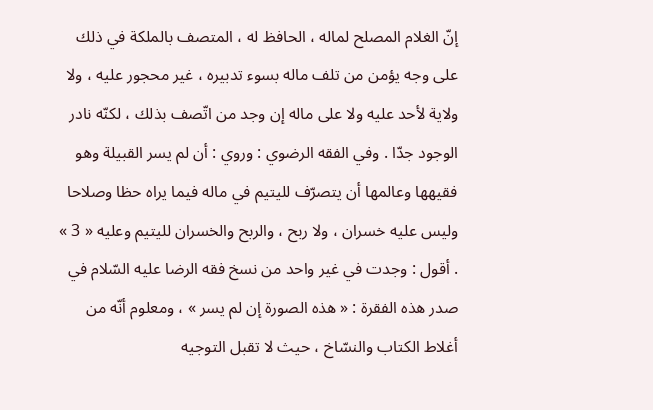إنّ الغلام المصلح لماله ، الحافظ له ، المتصف بالملكة في ذلك على وجه يؤمن من تلف ماله بسوء تدبيره ، غير محجور عليه ، ولا ولاية لأحد عليه ولا على ماله إن وجد من اتّصف بذلك ، لكنّه نادر الوجود جدّا . وفي الفقه الرضوي : وروي : أن لم يسر القبيلة وهو فقيهها وعالمها أن يتصرّف لليتيم في ماله فيما يراه حظا وصلاحا وليس عليه خسران ، ولا ربح ، والربح والخسران لليتيم وعليه « 3 » . أقول : وجدت في غير واحد من نسخ فقه الرضا عليه السّلام في صدر هذه الفقرة : « هذه الصورة إن لم يسر » ، ومعلوم أنّه من أغلاط الكتاب والنسّاخ ، حيث لا تقبل التوجيه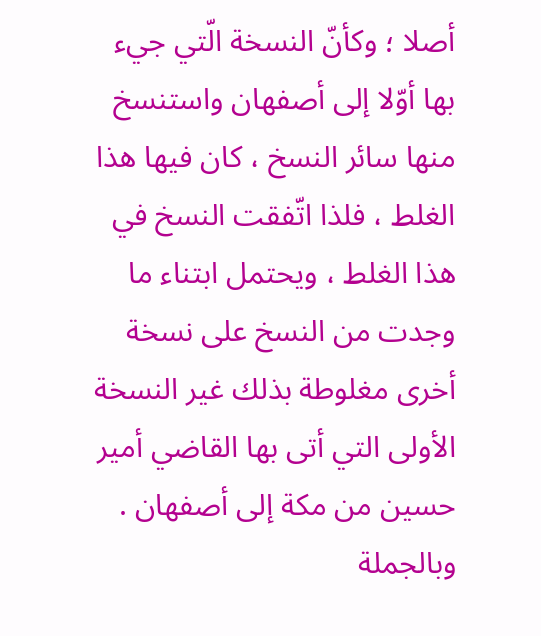أصلا ؛ وكأنّ النسخة الّتي جيء بها أوّلا إلى أصفهان واستنسخ منها سائر النسخ ، كان فيها هذا الغلط ، فلذا اتّفقت النسخ في هذا الغلط ، ويحتمل ابتناء ما وجدت من النسخ على نسخة أخرى مغلوطة بذلك غير النسخة الأولى التي أتى بها القاضي أمير حسين من مكة إلى أصفهان . وبالجملة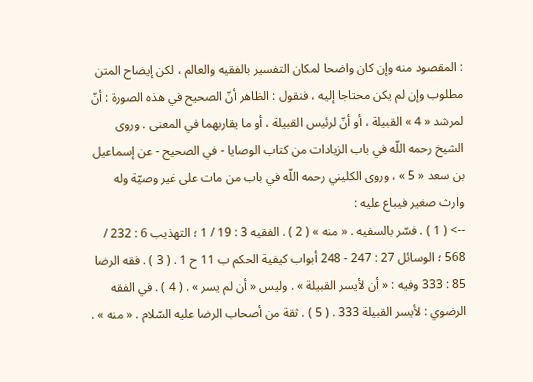: المقصود منه وإن كان واضحا لمكان التفسير بالفقيه والعالم ، لكن إيضاح المتن مطلوب وإن لم يكن محتاجا إليه ، فنقول : الظاهر أنّ الصحيح في هذه الصورة : أنّ لمرشد « 4 » القبيلة ، أو أنّ لرئيس القبيلة ، أو ما يقاربهما في المعنى . وروى الشيخ رحمه اللّه في باب الزيادات من كتاب الوصايا - في الصحيح - عن إسماعيل بن سعد « 5 » ، وروى الكليني رحمه اللّه في باب من مات على غير وصيّة وله وارث صغير فيباع عليه :
--> ( 1 ) . فسّر بالسفيه . « منه » ( 2 ) . الفقيه 3 : 19 / 1 ؛ التهذيب 6 : 232 / 568 ؛ الوسائل 27 : 247 - 248 أبواب كيفية الحكم ب 11 ح 1 . ( 3 ) . فقه الرضا 85 : 333 وفيه : « أن لأيسر القبيلة » . وليس « أن لم يسر » . ( 4 ) . في الفقه الرضوي : لأيسر القبيلة 333 . ( 5 ) . ثقة من أصحاب الرضا عليه السّلام . « منه » .